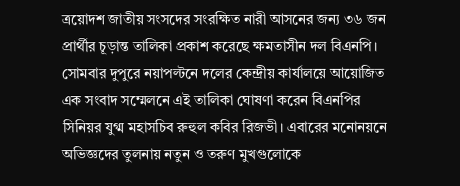ত্রয়োদশ জাতীয় সংসদের সংরক্ষিত নারী আসনের জন্য ৩৬ জন প্রার্থীর চূড়ান্ত তালিকা প্রকাশ করেছে ক্ষমতাসীন দল বিএনপি। সোমবার দুপুরে নয়াপল্টনে দলের কেন্দ্রীয় কার্যালয়ে আয়োজিত এক সংবাদ সম্মেলনে এই তালিকা ঘোষণা করেন বিএনপির সিনিয়র যুগ্ম মহাসচিব রুহুল কবির রিজভী। এবারের মনোনয়নে অভিজ্ঞদের তুলনায় নতুন ও তরুণ মুখগুলোকে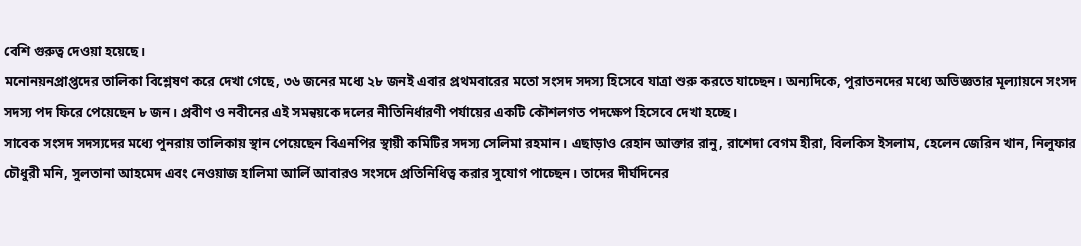বেশি গুরুত্ব দেওয়া হয়েছে।
মনোনয়নপ্রাপ্তদের তালিকা বিশ্লেষণ করে দেখা গেছে, ৩৬ জনের মধ্যে ২৮ জনই এবার প্রথমবারের মতো সংসদ সদস্য হিসেবে যাত্রা শুরু করতে যাচ্ছেন। অন্যদিকে, পুরাতনদের মধ্যে অভিজ্ঞতার মূল্যায়নে সংসদ সদস্য পদ ফিরে পেয়েছেন ৮ জন। প্রবীণ ও নবীনের এই সমন্বয়কে দলের নীতিনির্ধারণী পর্যায়ের একটি কৌশলগত পদক্ষেপ হিসেবে দেখা হচ্ছে।
সাবেক সংসদ সদস্যদের মধ্যে পুনরায় তালিকায় স্থান পেয়েছেন বিএনপির স্থায়ী কমিটির সদস্য সেলিমা রহমান। এছাড়াও রেহান আক্তার রানু, রাশেদা বেগম হীরা, বিলকিস ইসলাম, হেলেন জেরিন খান, নিলুফার চৌধুরী মনি, সুলতানা আহমেদ এবং নেওয়াজ হালিমা আর্লি আবারও সংসদে প্রতিনিধিত্ব করার সুযোগ পাচ্ছেন। তাদের দীর্ঘদিনের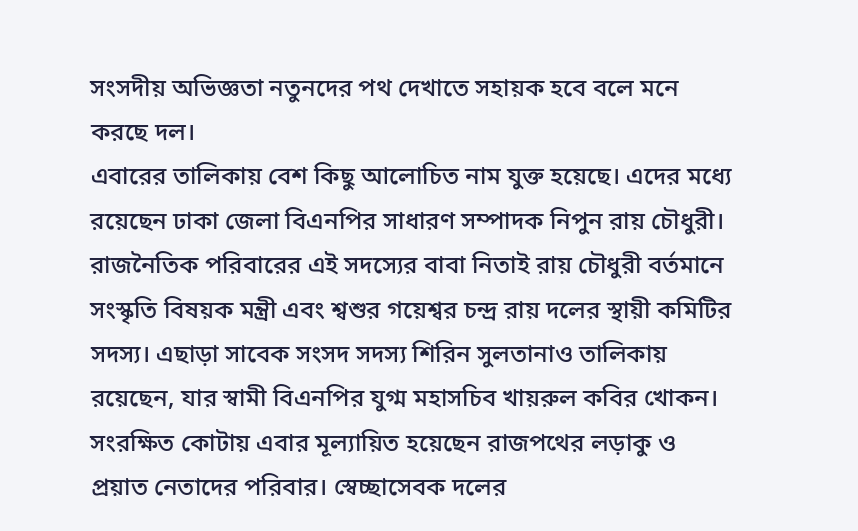সংসদীয় অভিজ্ঞতা নতুনদের পথ দেখাতে সহায়ক হবে বলে মনে করছে দল।
এবারের তালিকায় বেশ কিছু আলোচিত নাম যুক্ত হয়েছে। এদের মধ্যে রয়েছেন ঢাকা জেলা বিএনপির সাধারণ সম্পাদক নিপুন রায় চৌধুরী। রাজনৈতিক পরিবারের এই সদস্যের বাবা নিতাই রায় চৌধুরী বর্তমানে সংস্কৃতি বিষয়ক মন্ত্রী এবং শ্বশুর গয়েশ্বর চন্দ্র রায় দলের স্থায়ী কমিটির সদস্য। এছাড়া সাবেক সংসদ সদস্য শিরিন সুলতানাও তালিকায় রয়েছেন, যার স্বামী বিএনপির যুগ্ম মহাসচিব খায়রুল কবির খোকন।
সংরক্ষিত কোটায় এবার মূল্যায়িত হয়েছেন রাজপথের লড়াকু ও প্রয়াত নেতাদের পরিবার। স্বেচ্ছাসেবক দলের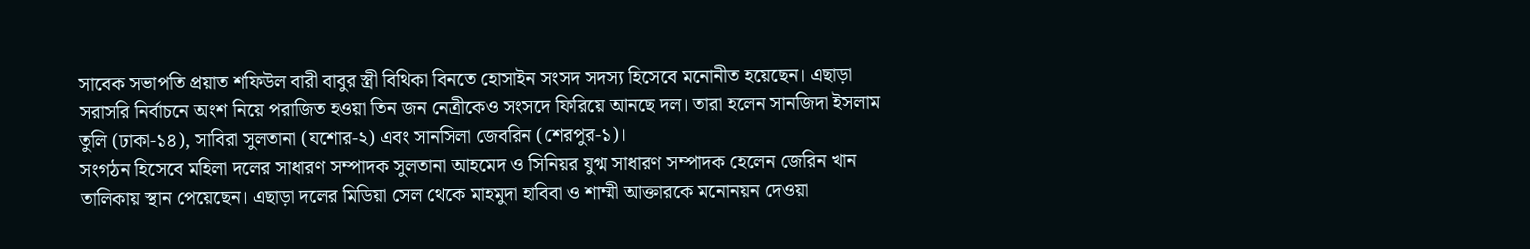সাবেক সভাপতি প্রয়াত শফিউল বারী বাবুর স্ত্রী বিথিকা বিনতে হোসাইন সংসদ সদস্য হিসেবে মনোনীত হয়েছেন। এছাড়া সরাসরি নির্বাচনে অংশ নিয়ে পরাজিত হওয়া তিন জন নেত্রীকেও সংসদে ফিরিয়ে আনছে দল। তারা হলেন সানজিদা ইসলাম তুলি (ঢাকা-১৪), সাবিরা সুলতানা (যশোর-২) এবং সানসিলা জেবরিন (শেরপুর-১)।
সংগঠন হিসেবে মহিলা দলের সাধারণ সম্পাদক সুলতানা আহমেদ ও সিনিয়র যুগ্ম সাধারণ সম্পাদক হেলেন জেরিন খান তালিকায় স্থান পেয়েছেন। এছাড়া দলের মিডিয়া সেল থেকে মাহমুদা হাবিবা ও শাম্মী আক্তারকে মনোনয়ন দেওয়া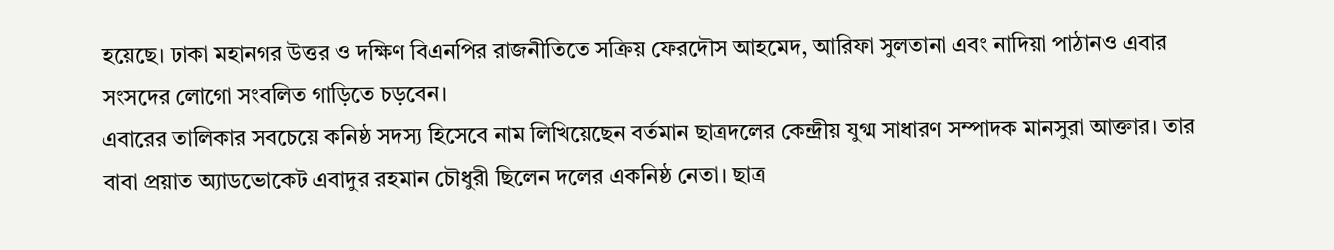হয়েছে। ঢাকা মহানগর উত্তর ও দক্ষিণ বিএনপির রাজনীতিতে সক্রিয় ফেরদৌস আহমেদ, আরিফা সুলতানা এবং নাদিয়া পাঠানও এবার সংসদের লোগো সংবলিত গাড়িতে চড়বেন।
এবারের তালিকার সবচেয়ে কনিষ্ঠ সদস্য হিসেবে নাম লিখিয়েছেন বর্তমান ছাত্রদলের কেন্দ্রীয় যুগ্ম সাধারণ সম্পাদক মানসুরা আক্তার। তার বাবা প্রয়াত অ্যাডভোকেট এবাদুর রহমান চৌধুরী ছিলেন দলের একনিষ্ঠ নেতা। ছাত্র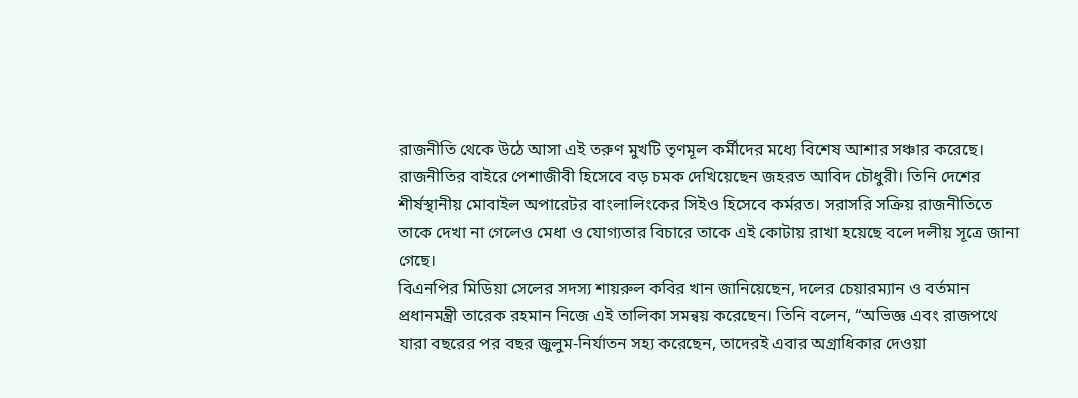রাজনীতি থেকে উঠে আসা এই তরুণ মুখটি তৃণমূল কর্মীদের মধ্যে বিশেষ আশার সঞ্চার করেছে।
রাজনীতির বাইরে পেশাজীবী হিসেবে বড় চমক দেখিয়েছেন জহরত আবিদ চৌধুরী। তিনি দেশের শীর্ষস্থানীয় মোবাইল অপারেটর বাংলালিংকের সিইও হিসেবে কর্মরত। সরাসরি সক্রিয় রাজনীতিতে তাকে দেখা না গেলেও মেধা ও যোগ্যতার বিচারে তাকে এই কোটায় রাখা হয়েছে বলে দলীয় সূত্রে জানা গেছে।
বিএনপির মিডিয়া সেলের সদস্য শায়রুল কবির খান জানিয়েছেন, দলের চেয়ারম্যান ও বর্তমান প্রধানমন্ত্রী তারেক রহমান নিজে এই তালিকা সমন্বয় করেছেন। তিনি বলেন, “অভিজ্ঞ এবং রাজপথে যারা বছরের পর বছর জুলুম-নির্যাতন সহ্য করেছেন, তাদেরই এবার অগ্রাধিকার দেওয়া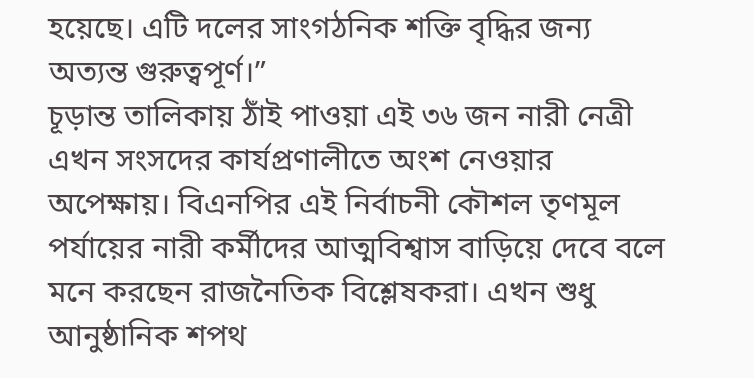হয়েছে। এটি দলের সাংগঠনিক শক্তি বৃদ্ধির জন্য অত্যন্ত গুরুত্বপূর্ণ।”
চূড়ান্ত তালিকায় ঠাঁই পাওয়া এই ৩৬ জন নারী নেত্রী এখন সংসদের কার্যপ্রণালীতে অংশ নেওয়ার অপেক্ষায়। বিএনপির এই নির্বাচনী কৌশল তৃণমূল পর্যায়ের নারী কর্মীদের আত্মবিশ্বাস বাড়িয়ে দেবে বলে মনে করছেন রাজনৈতিক বিশ্লেষকরা। এখন শুধু আনুষ্ঠানিক শপথ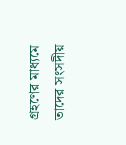গ্রহণের মাধ্যমে তাদের সংসদীয়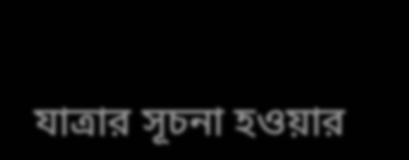যাত্রার সূচনা হওয়ার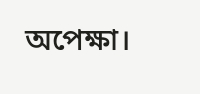অপেক্ষা।